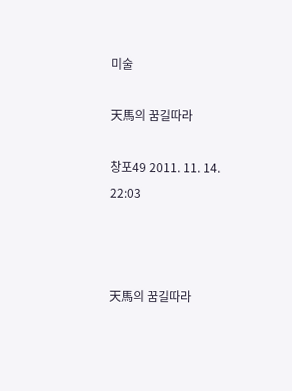미술

天馬의 꿈길따라

창포49 2011. 11. 14. 22:03



天馬의 꿈길따라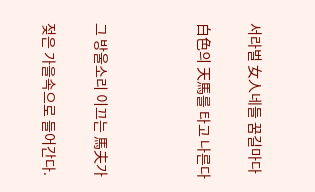서라벌 女人네들 꿈길마다

白色의 天馬를 타고 나른다



그 방울소리 이끄는 馬夫가

젖은 가을속으로 들어간다.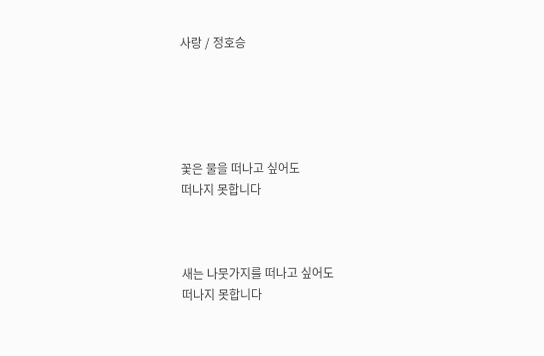사랑 / 정호승





꽃은 물을 떠나고 싶어도
떠나지 못합니다



새는 나뭇가지를 떠나고 싶어도
떠나지 못합니다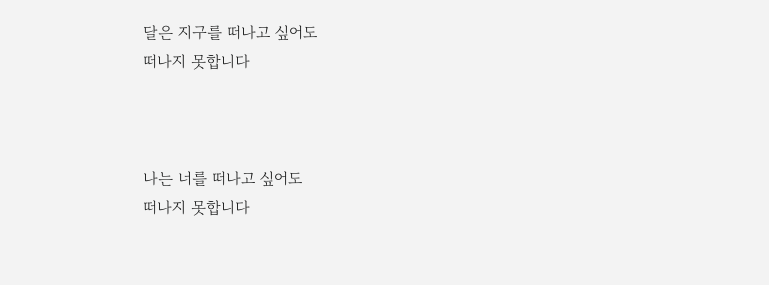달은 지구를 떠나고 싶어도
떠나지 못합니다



나는 너를 떠나고 싶어도
떠나지 못합니다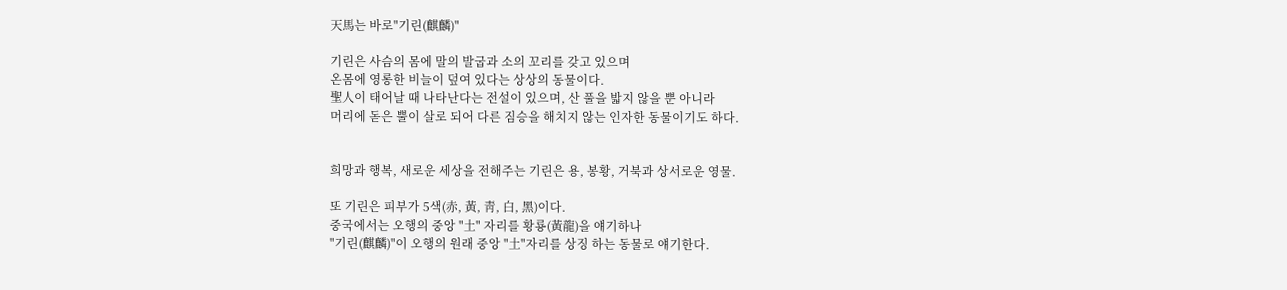天馬는 바로"기린(麒麟)"

기린은 사슴의 몸에 말의 발굽과 소의 꼬리를 갖고 있으며
온몸에 영롱한 비늘이 덮여 있다는 상상의 동물이다.
聖人이 태어날 때 나타난다는 전설이 있으며, 산 풀을 밟지 않을 뿐 아니라
머리에 돋은 뿔이 살로 되어 다른 짐승을 해치지 않는 인자한 동물이기도 하다.


희망과 행복, 새로운 세상을 전해주는 기린은 용, 봉황, 거북과 상서로운 영물.

또 기린은 피부가 5색(赤, 黃, 靑, 白, 黑)이다.
중국에서는 오행의 중앙 "土" 자리를 황룡(黃龍)을 얘기하나
"기린(麒麟)"이 오행의 원래 중앙 "土"자리를 상징 하는 동물로 얘기한다.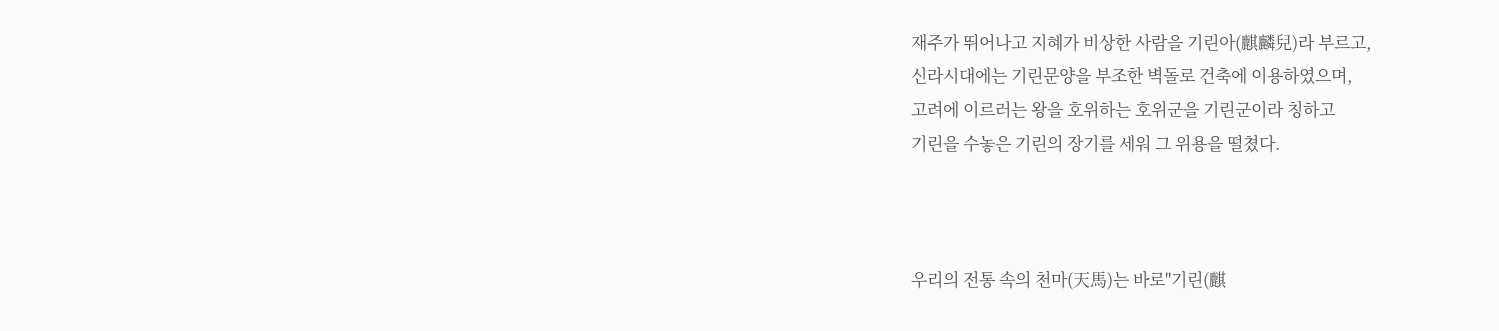재주가 뛰어나고 지혜가 비상한 사람을 기린아(麒麟兒)라 부르고,
신라시대에는 기린문양을 부조한 벽돌로 건축에 이용하였으며,
고려에 이르러는 왕을 호위하는 호위군을 기린군이라 칭하고
기린을 수놓은 기린의 장기를 세워 그 위용을 떨쳤다.



우리의 전통 속의 천마(天馬)는 바로"기린(麒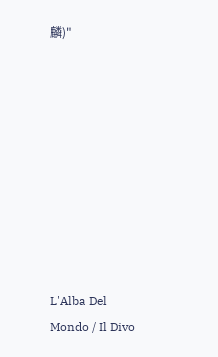麟)"









L'Alba Del Mondo / Il Divo